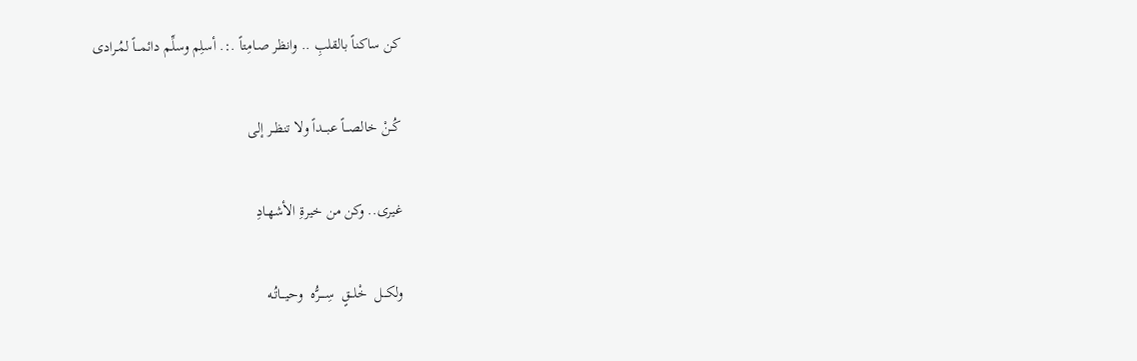كن ساكناً بالقلبِ .. وانظر صـامِتاً .:. أسلِم وسلِّم دائمـــاً لمُـرادى

كُــنْ خالصـــاً عبـــداً ولا تنظــر إلى

غيرى.. وكن من خيرةِ الأشهـادِ

ولكـــل  خْلــقٍ  سِــــرُّه  وحيـــاتُـه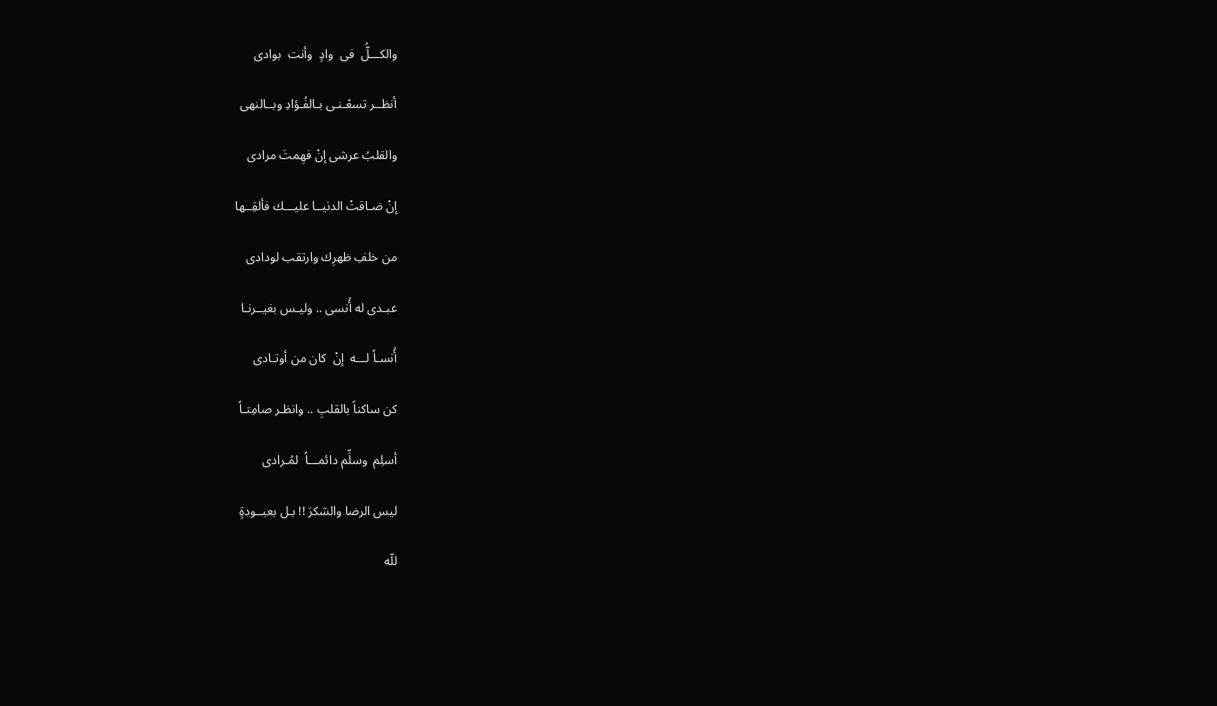والكـــلُّ  فى  وادٍ  وأنت  بوادى

أنظــر تسعْـنـى بـالفُـؤادِ وبــالنهى

والقلبُ عرشى إنْ فهِمتَ مرادى

إنْ ضـاقتْ الدنيــا عليـــك فألقِــها

من خلفِ ظهرِك وارتقب لودادى

عبـدى له أُنسى .. وليـس بغيــرنـا

أُنسـاً لـــه  إنْ  كان من أوتـادى

كن ساكناً بالقلبِ .. وانظـر صامِتـاً

أسلِم  وسلِّم دائمـــاً  لمُـرادى

ليس الرضا والشكرَ !! بـل بعبــودةٍ

للّه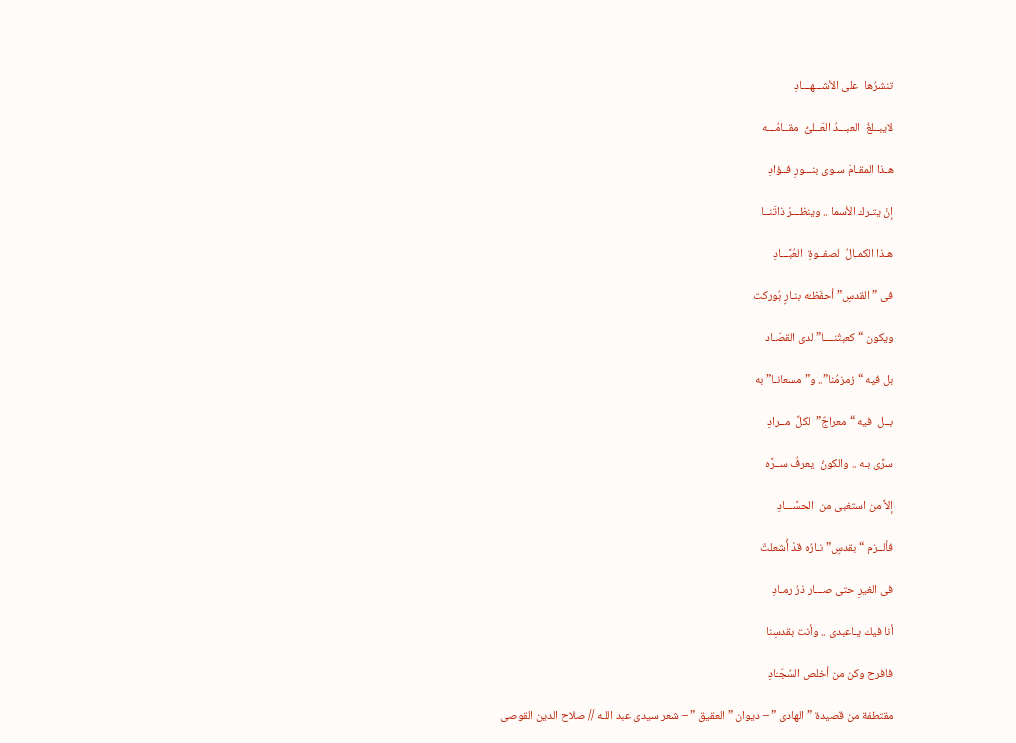تنشرُها  على الأشـــهـــادِ

لايبــلغُ  العبـــدُ العَــلىُّ  مقــامُـــه

هـذا المقـامَ سـوى بنـــورِ فــؤادِ

إنْ يتـرك الأسما .. وينظـــرْ ذاتَنــا

هـذا الكمـالُ  لصفــوةِ  العُبَّـــادِ

فى ” القدسِ” أحفَظـُه بنـارٍ بُوركت

ويكون “كعبتُنــــا” لدى القصّـاد

بل فيه “زمزمُنا”.. و”مسعانـا” به

بــل  فيه “معراجٌ”  لكلِّ  مــرادِ

سرِّى بـه .. والكونُ  يعرفُ ســرَّه

إلاَّ من استغبى من  الحسَّـــادِ

فألــزم “بقدسٍ” نـارُه قدْ أُشعلتْ

فى الغيرِ حتى صـــار ذرُ رمـادِ

أنا فيك يـاعبدى .. وأنت بقدسِنا

فافرح وكن من أخلص السُجّـَادِ

مقتطفة من قصيدة ” الهادى ” – ديوان ” العقيق ” – شعر سيدى عبد اللـه // صلاح الدين القوصى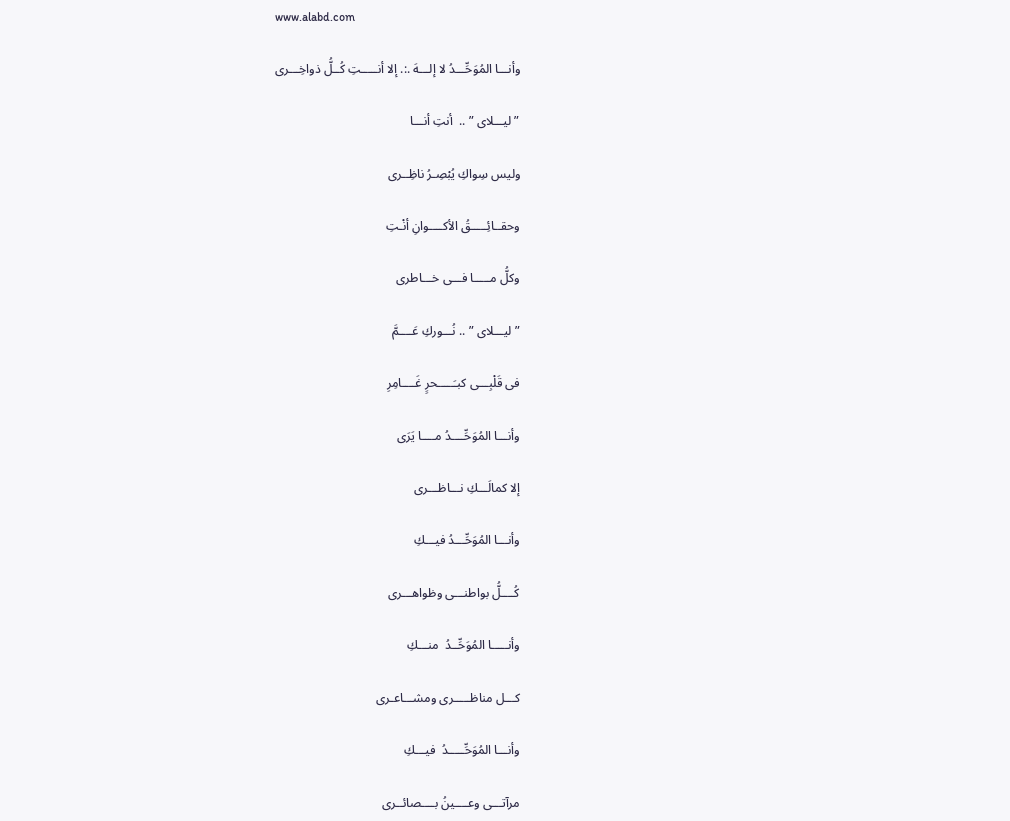www.alabd.com

وأنـــا المُوَحِّـــدُ لا إلـــهَ .:. إلا أنـــــتِ كُــلُّ ذواخِـــرى

” ليـــلاى ” ..  أنتِ أنـــا

وليس سِواكِ يُبْصِـرُ ناظِــرى

وحقــائِـــــقُ الأكــــوانِ أنْـتِ

وكلُّ مـــــا فـــى خـــاطرى

” ليـــلاى ” .. نُـــوركِ عَــــمَّ

فى قَلْبِـــى كبـَـــــحرٍ غَــــامِرِ

وأنـــا المُوَحِّــــدُ مــــا يَرَى

إلا كمالَـــكِ نـــاظـــرى

وأنـــا المُوَحِّـــدُ فيـــكِ

كُــــلُّ بواطنـــى وظواهـــرى

وأنـــــا المُوَحِّــدُ  منـــكِ

كـــل مناظـــــرى ومشـــاعـرى

وأنـــا المُوَحِّـــــدُ  فيـــكِ

مرآتـــى وعــــينُ بــــصائــرى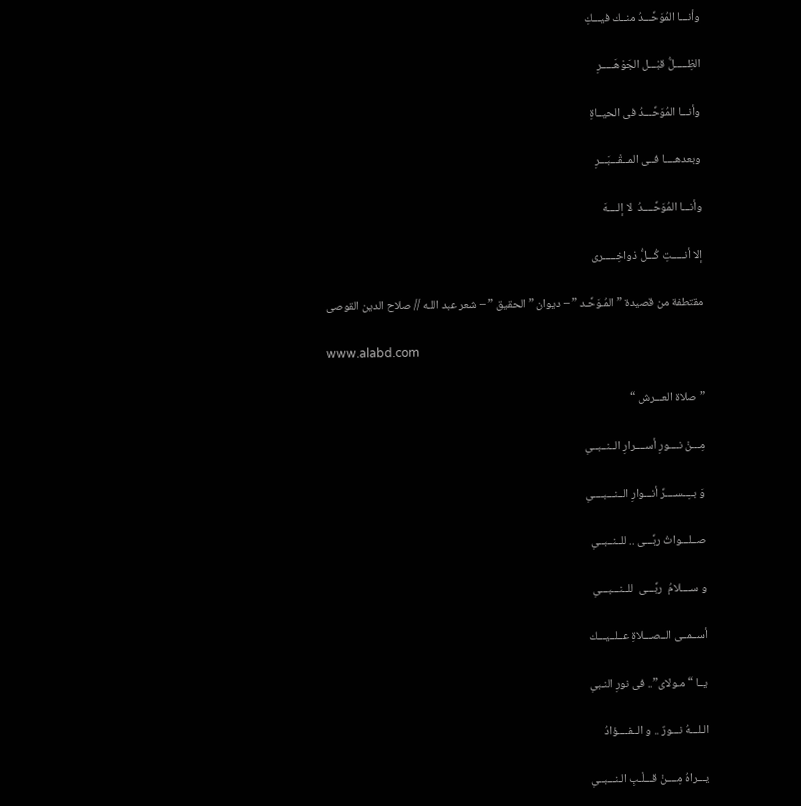وأنـــا المُوَحِّـــدُ منــك فيـــكِ

الظِـــــلُّ قبْـــل الجَوْهَـــــرِ

وأنـــا المُوَحِّـــدُ فى الحيــاةِ

وبعدهــــا فــى المــقْـــبَـــرِ

وأنـــا المُوَحِّــــدُ  لا إلــــهَ

إلا أنـــــتِ كُـــلُّ ذواخِـــــرى

مقتطفة من قصيدة ” المُـوَحِّـد ” – ديوان ” الحقيق ” – شعر عبد اللـه // صلاح الدين القوصى

www.alabd.com

” صلاة العـــرش “

مِـــنْ نــــورِ أســــرارِ الــنــبــىِ

وَ بــِــســــرِّ أنـــوارِ الــنـــبــــىِ

صــلـــواتُ ربِّـــى .. للــنــبــىِ

و ســــلامُ  ربِّـــى  للــنـــبـــىِ

أســمــى الــصـــلاةِ عــلــيـــك

يــا “مـولاى”.. فى نورِ النـبىِ

الـلـــهُ نـــورٌ .. و الــفــــؤادُ

يـــراهُ مِــــنْ قـــلْـبِ الـنـــبــىِ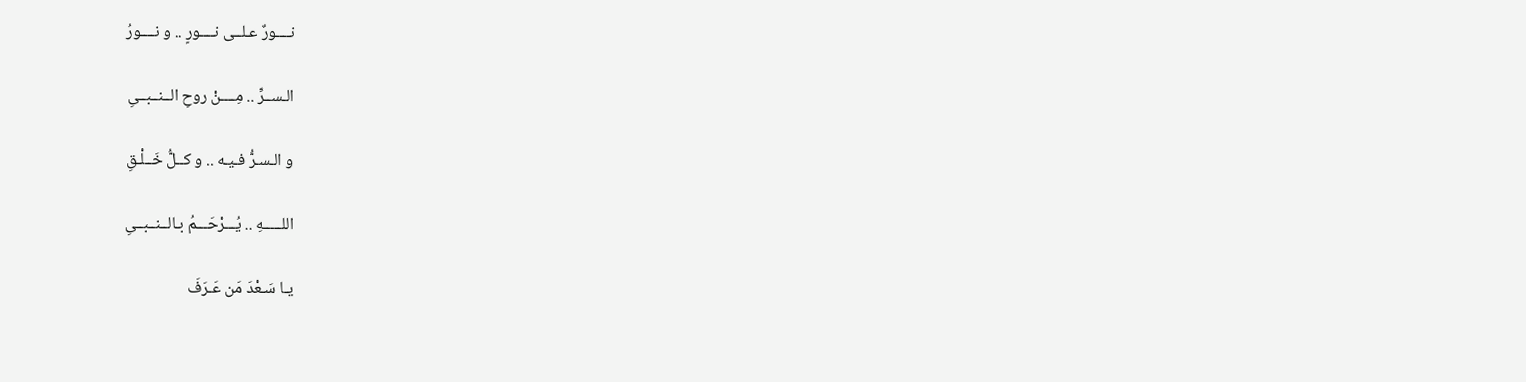نــــورٌ عـلــى نــــورٍ .. و نــــورُ

الـســرِّ .. مِــــنْ روحِ الــنــبــىِ

و الـسـرُّ فـيـه .. و كــلُّ خَــلْـقِ

اللـــــهِ .. يُـــرْحَـــمُ بـالــنــبــىِ

يـا سَـعْدَ مَن عَـرَفَ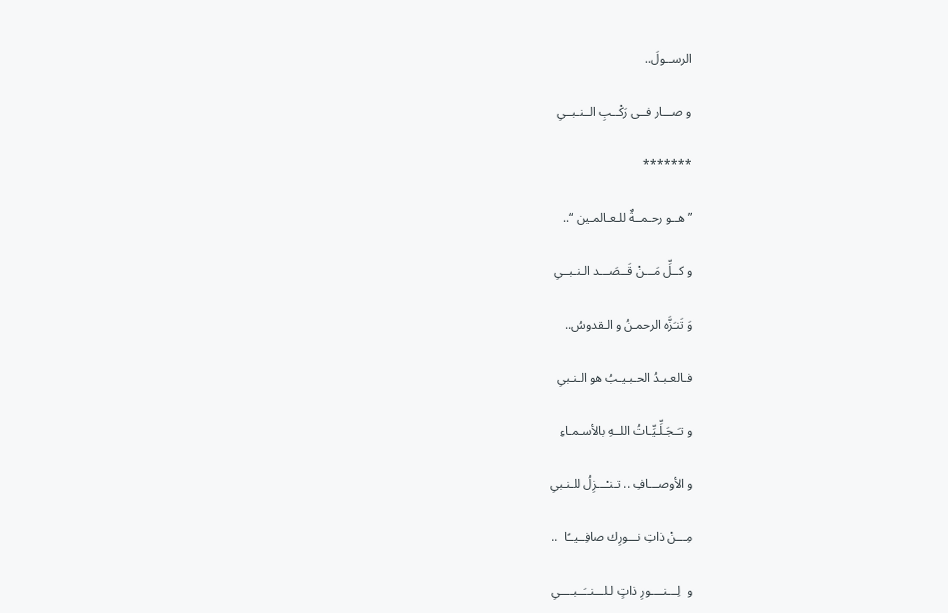الرســولَ..

و صـــار فــى رَكْــبِ الــنـبــىِ

*******

” هــو رحـمــةٌ للـعـالمـين “..

و كــلِّ مَـــنْ قَــصَـــد الـنـبــىِ

وَ تَنـَزَّه الرحمـنُ و الـقدوسُ..

فـالعـبـدُ الحـبـيـبُ هو الـنـبىِ

و تـَـجَـلِّـيِّـاتُ اللــهِ بالأسـمـاءِ

و الأوصـــافِ .. تـنـْـــزِلُ للـنـبىِ

مِـــنْ ذاتِ نـــورِك صافِــيــًا  ..

و  لِـــنــــورِ ذاتٍ لـلـــنــَــبــــىِ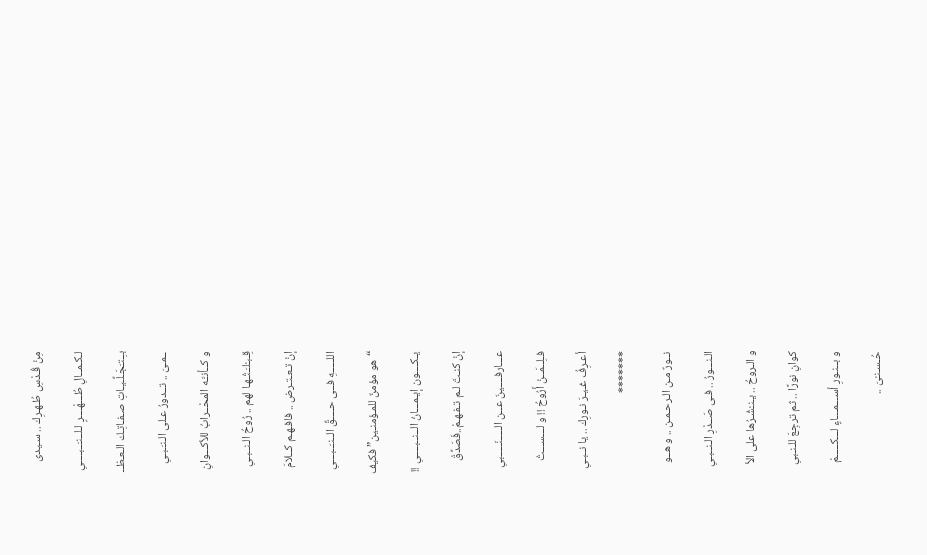مِنْ قُـدْسِ طُـهـرِك .. سـيدى

لـكـمــالِ طُـــهْــــرٍ لـلــنـَــبــــىِ

بـِـتـَجَـلِّـيـاتِ صـفـاتِـك الـعـظــ

ــمـىَ .. تــدورُ عـلى الـنـَـبـىِ

و كــأنـَّـه المحْــرابُ للأكـــوانِ

قِـبـْلـَـتُـهـا لهم .. رُوحُ الـنــبـىِ

إنْ تـعـتـرض .. فافـهـم كــلامَ

اللـــــهِ فــى حــــقِّ الــنـَــبـــىِ

“هو مؤمنٌ للمـؤمنـين” فكيف

يـكــــون إيـمـــانُ الــنــبــــىِ !!

إنْ كنـتَ لـم تـفـهـمْ..فَصَدِّقْ

عـــارفــــينَ عــن الـــــنَـــــبىِ

فـلِــمَــنْ أَرُوحُ !! و لـــســـتُ

أعـرِفُ غـيـرَ نـورِك .. يا نــبـىِ

*******

نــورٌ مـن الـرحـمـن .. و هــو

الـنـــورُ .. فـى صَــدْرِ الـنــبـىِ

و الـروحُ .. يـنـْشُـرُها على الأ

كوانِ نورًا .. ثم ترجِعَ للـنـبىِ

و بــنـورِ أســـمـــاءٍ لـــكـــــمْ

حُـسـنـْىَ ..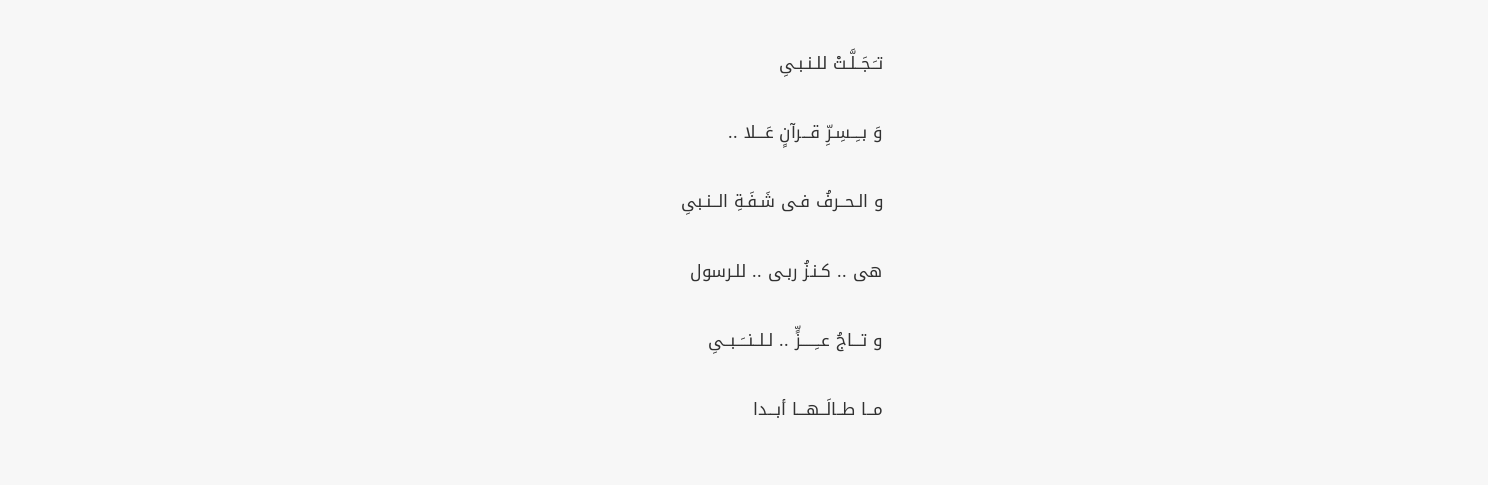تـَـجَــلَّـتْ للـنـبـىِ

وَ بــِــسِـرِّ قـــرآنٍ عَـــلا ..

و الـحــرفُ فـى شَـفَـةِ الــنـبىِ

هى .. كـنـزُ ربـى .. للـرسول

و تـــاجُ عــِـــــزٍّ .. لـلــنــَــبــىِ

مــا طــالَــهـــا أبـــدا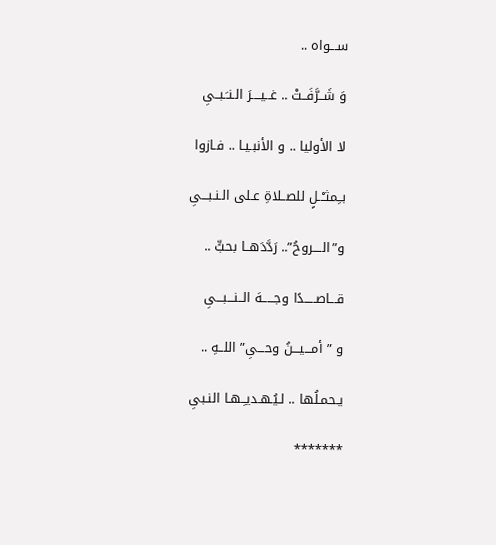ســـواه ..

وَ شَــرَّفَــتْ .. غــيــــرَ الـنـَـبــىِ

لا الأوليا .. و الأنبـيـا .. فـازوا

بــِمثـْــلٍ للصــلاةِ عـلى الـنـبـــىِ

و”الــــروحُ”.. رَدَّدَهــا بحبٍّ ..

قـــاصـــــدًا وجـــــهَ الــنـــبـــىِ

و ” أمـــيـــنُ وحـــىِ” اللــهِ ..

يـحمـلُها .. لـيُـهـديـِـهـا النـبىِ

*******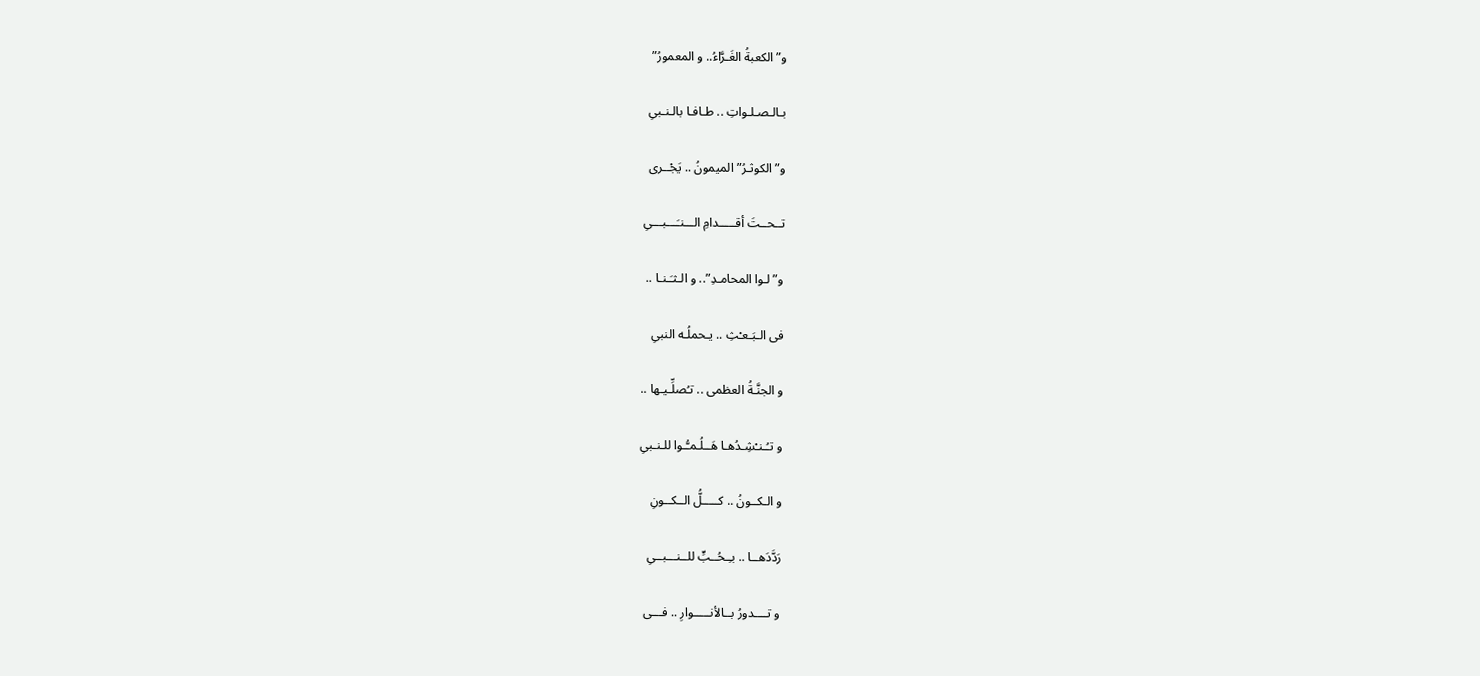و”الكعبةُ الغَـرَّاءُ.. و المعمورُ”

بـالـصـلـواتِ .. طـافـا بالـنـبىِ

و”الكوثـرُ” الميمونُ .. يَجْــرى

تــحــتَ أقـــــدامِ الـــنـَـــبـــىِ

و”لـوا المحامـدِ”.. و الـثـَـنـا ..

فى الـبَـعـْثِ .. يـحملُـه النبىِ

و الجنَّـةُ العظمى .. تـُصلِّـيـها ..

و تـُـنـْشِـدُهـا هَــلُـمـُّـوا للـنـبىِ

و الـكــونُ .. كـــــلُّ الــكــونِ

رَدَّدَهــا .. بـِـحُــبٍّ للــنـــبــىِ

و تــــدورُ بــالأنـــــوارِ .. فـــى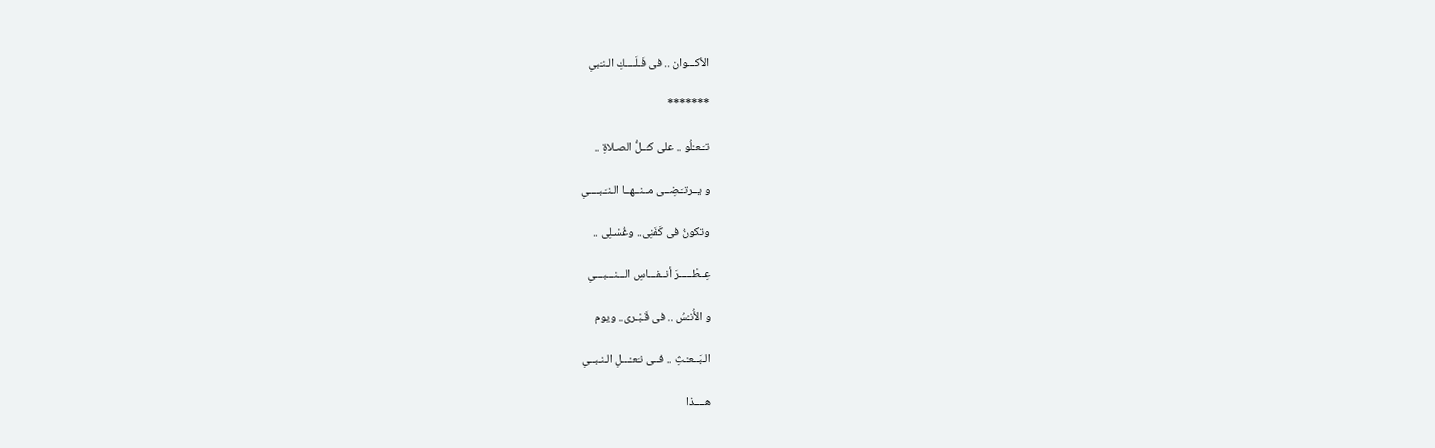الأكـــوان .. فى فَـلَــــكِ الـنـَبىِ

*******

تـَـعـْلُو .. على كـُــلُّ الصـلاةِ ..

و يــرتـَـضِــى مــنــهــا الـنـَـبــــىِ

وتكونُ فى كَفَنِى.. وغُسْـلِى ..

عِــطْـــــرَ أنــفـــاسِ الـــنـــبـــىِ

و الأُنـْسُ .. فى قَـبْـرى.. ويوم

الـبَــعـْـثِ .. فــى نـَعـْـــلِ الـنـبــىِ

هــــذا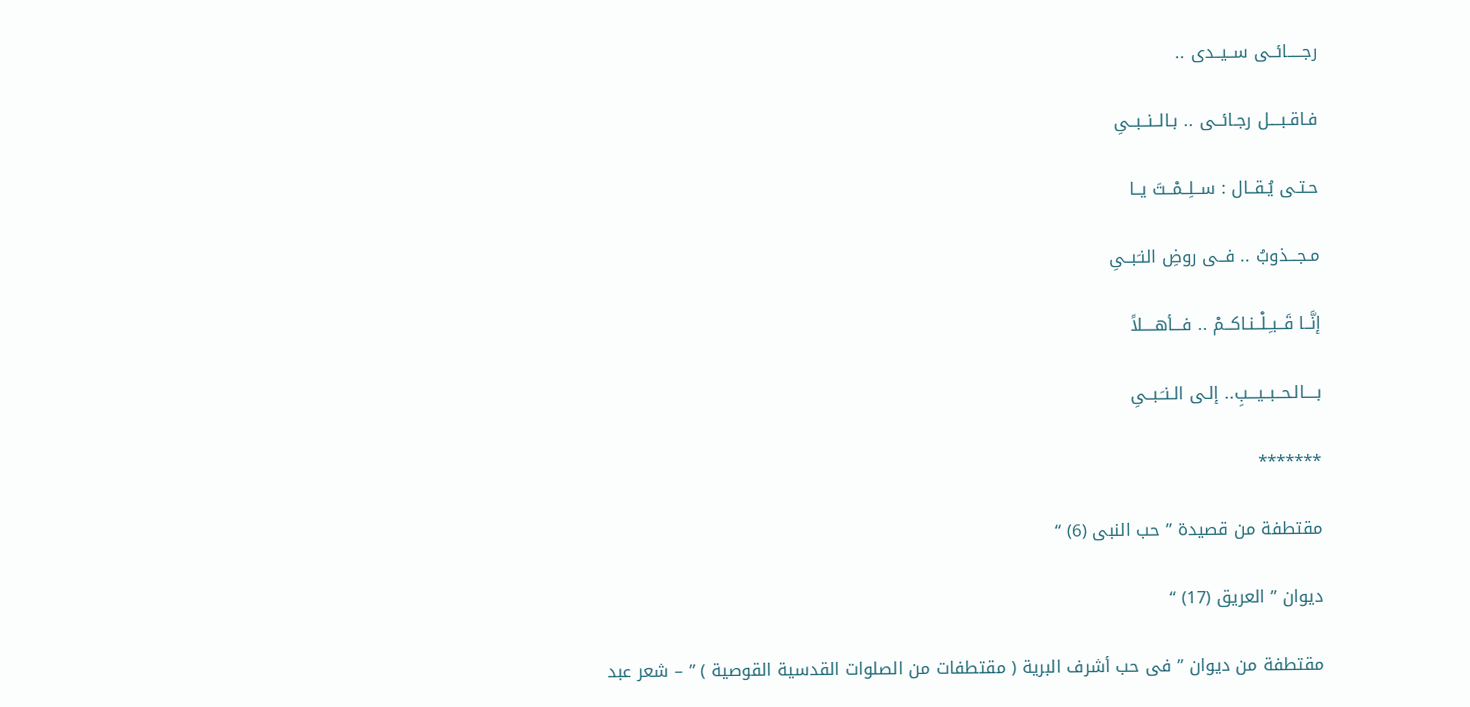رجـــــائــى ســيــدى ..

فـاقـبــــل رجـائــى .. بـالــنــبــىِ

حـتـى يُـقــال : ســلِــمْــتَ يــا

مـجـــذوبُ .. فــى روضِ النـَبــىِ

إنَّــا قَــبـِـلْــنـاكــمْ .. فـــأهــــلاً

بــــالـحــبــيـــبِ.. إلـى الـنـَـبــىِ

*******

مقتطفة من قصيدة ” حب النبى (6) “

ديوان ” العريق (17) “

مقتطفة من ديوان ” فى حب أشرف البرية ( مقتطفات من الصلوات القدسية القوصية ) ” – شعر عبد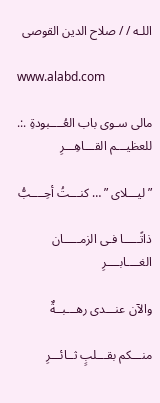اللـه / / صلاح الدين القوصى

www.alabd.com

مالى سـوى باب العُــــبودةِ .:. للعظيـــم القـــاهِـــرِ

” ليـــلاى ” … كنـــتُ أحِــــبُّ

ذاتًـــــا فـى الزمـــــان الغــــابــــرِ

والآن عنـــدى رهـــبــةٌ

منـــكم بقـــلبٍ ثــائـــرِ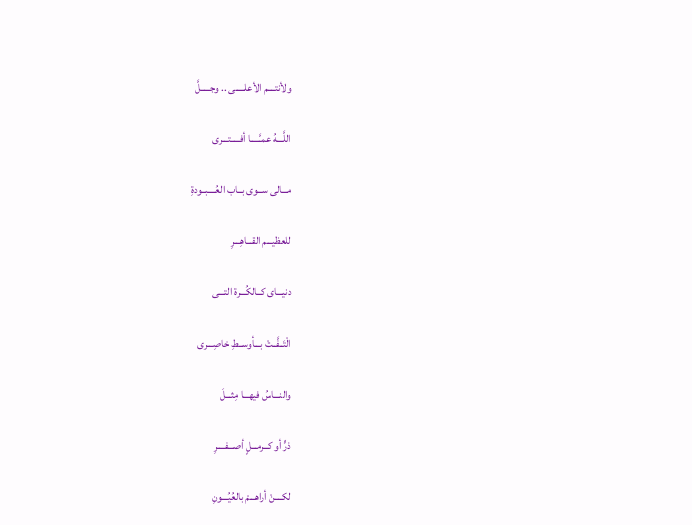ولأنتــــم الأعلـــــى .. وجـــــلَّ

اللَّـــهُ عمـَّـــــا أفـــــتـــرى

مـــالى ســوى بــاب العُــــبــودةِ

للعظيـــم القـــاهِـــرِ

دنيـــاى كــالكُـــرة التـــى

الْتَــفَّــتْ بـــأوســطِ خاصِـــرى

والنـــاسُ فيهـــا مِثـــلَ

ذرٍّ أو كــرمـــلٍ أصـــفــــرِ

لكــــنْ أراهـــمْ بالعُيُـــونِ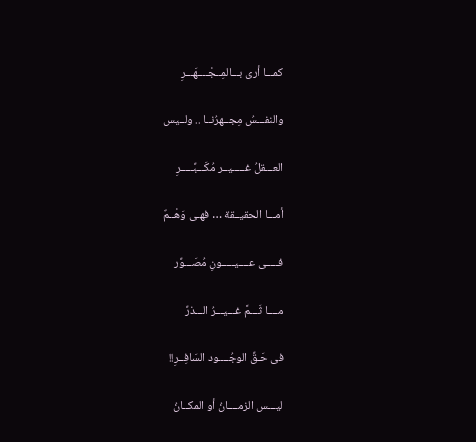كمـــا أرى بـــالمِــجْــــهَـــرِ

والنفـــسُ مِجــهرُنــا .. ولــيس

العـــقلُ غـــــيــر مُكَـــبِّـــــرِ

أمـــا الحقيــقة … فهـى وَهْــمٌ

فـــــى عــــيـــــونِ مُصَـــوِّر

مــــا ثَـــمَّ غـــيـــرُ الـــذرِّ

فى حَـقِّ الوجُــــود السَافِــرِ!!

ليـــس الزمــــانُ أو المكــانُ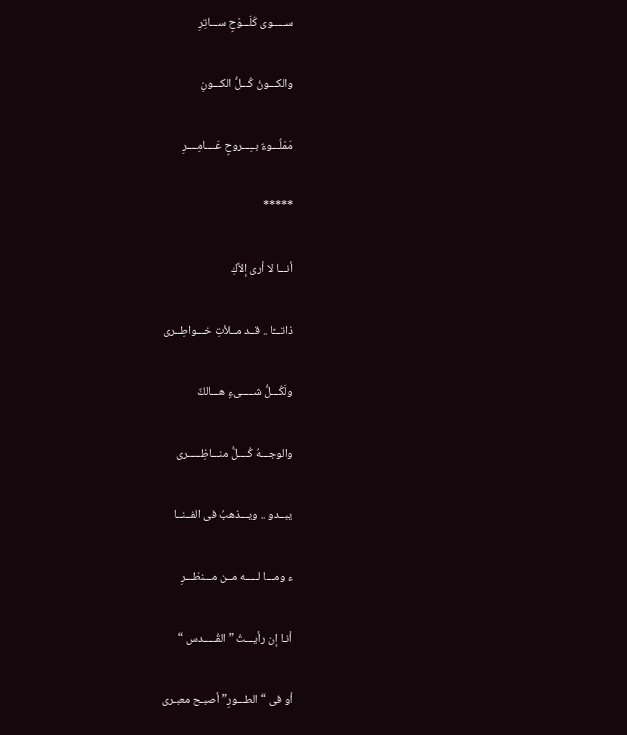ســـــوى كَلَـــوْحٍ ســـاتِرِ

والكـــونُ كُـــلُّ الكـــونِ

مَمْلُـــوءٌ بــِـــروحٍ عَــــامِــــرِ

*****

أنـــا لا أرى إلاَّكِ

ذاتـــًا .. قــد مــلأتِ خـــواطِــرى

ولَكُـــلُّ شـــــىءٍ هـــالكٌ

والوجـــهُ كُــــلُّ منـــاظِـــــرى

يبــدو .. ويـــذهبُ فى الفــنــا

ء ومـــا لـــــه مــن مـــنظـــرِ

أنـا إن رأيـــتُ ” القُـــــدس “

أو فى “الطـــورِ” أصبـح معبـرى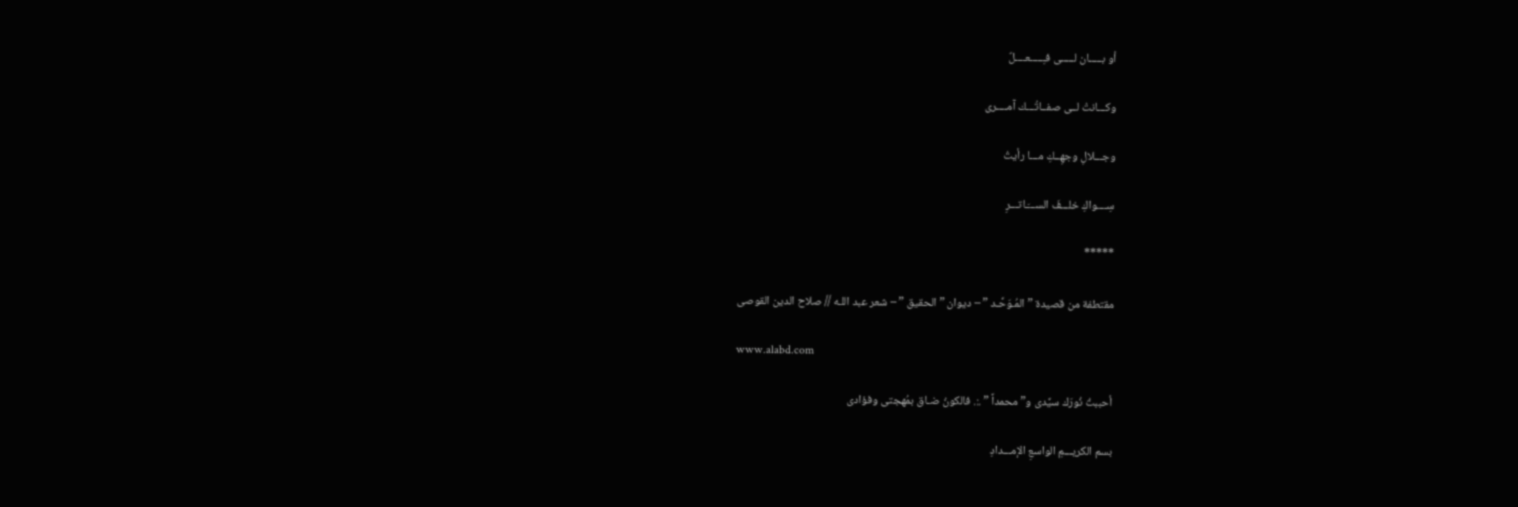أو بـــــان لـــــى فـِـــــعــــلٌ

وكـــانتْ لــى صفــاتُـــك آمــــرى

وجـــلالِ وجهِــكِ مـــا رأيتُ

سِــــواكِ خلـــفَ الســـَـاتـــرِ

*****

مقتطفة من قصيدة ” المُـوَحِّـد ” – ديوان ” الحقيق ” – شعر عبد اللـه // صلاح الدين القوصى

www.alabd.com

أحببتُ نُورَك سيِّدى و” محمداً ” .:. فالكونُ ضـاق بمُهجتى وفؤادى

بسم الكريـــمِ الواسعِ الإمـــدادِ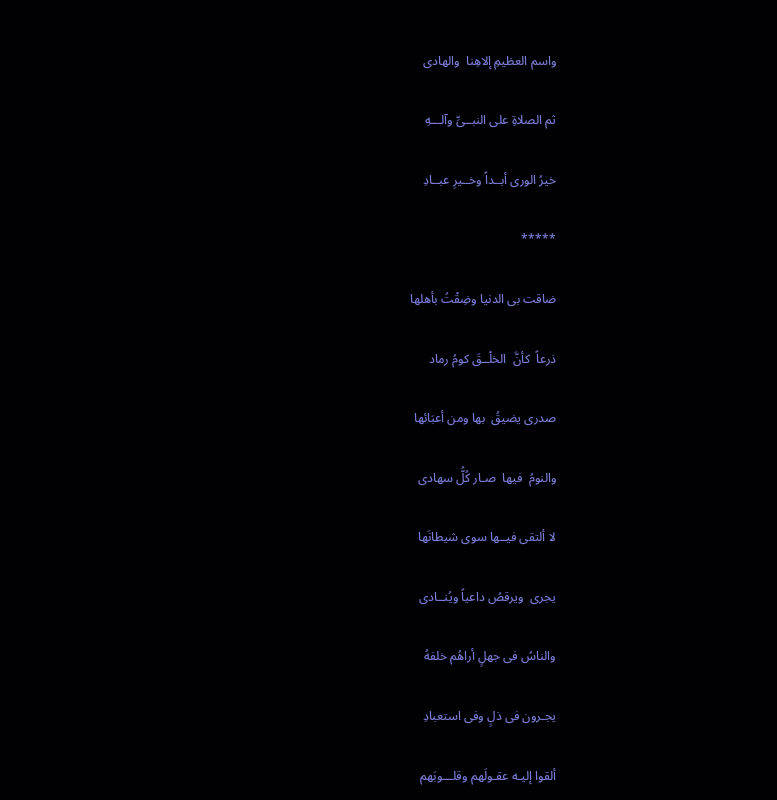واسم العظيمِ إلاهِنا  والهادى

ثم الصلاةِ على النبــىِّ وآلـــهِ

خيرُ الورى أبــداً وخــيرِ عبــادِ

*****

ضاقت بى الدنيا وضِقْتُ بأهلها

ذرعاً  كأنَّ  الخلْــقَ كومُ رماد

صدرى يضيقُ  بها ومن أعبَائها

والنومُ  فيها  صـار كُلُّ سهادى

لا ألتقى فيــها سوى شيطانَها

يجرى  ويرقصُ داعياً ويُنــادى

والناسُ فى جهلٍ أراهُم خلفهُ

يجـرون فى ذلٍ وفى استعبادِ

ألقوا إليـه عقـولَهم وقلـــوبَهم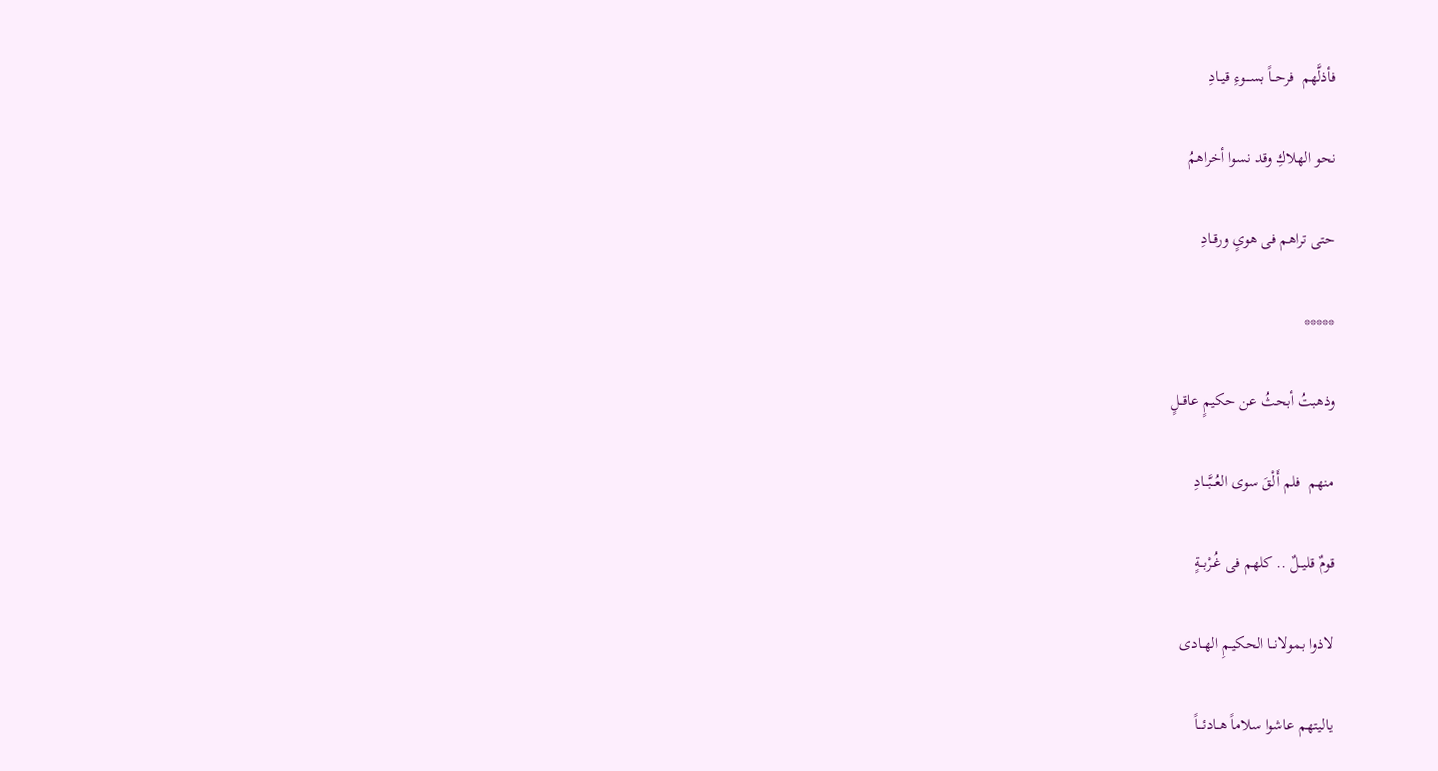فأذلَّهم  فرحــاً بســـوءِ قيــادِ

نحو الهلاكِ وقد نسوا أخراهمُ

حتى تراهم فى هوىٍ ورقــادِ

*****

وذهبتُ أبحثُ عن حكيمٍ عاقــلٍ

منهم  فلم أَلْقَ سوى العُــبَّـــادِ

قومٌ قليــلٌ .. كلهم فى غُـرْبــةٍ

لاذوا بمولانــا الحكيـمِ الهــادى

ياليتهم عاشوا سلاماً هــادئـــاً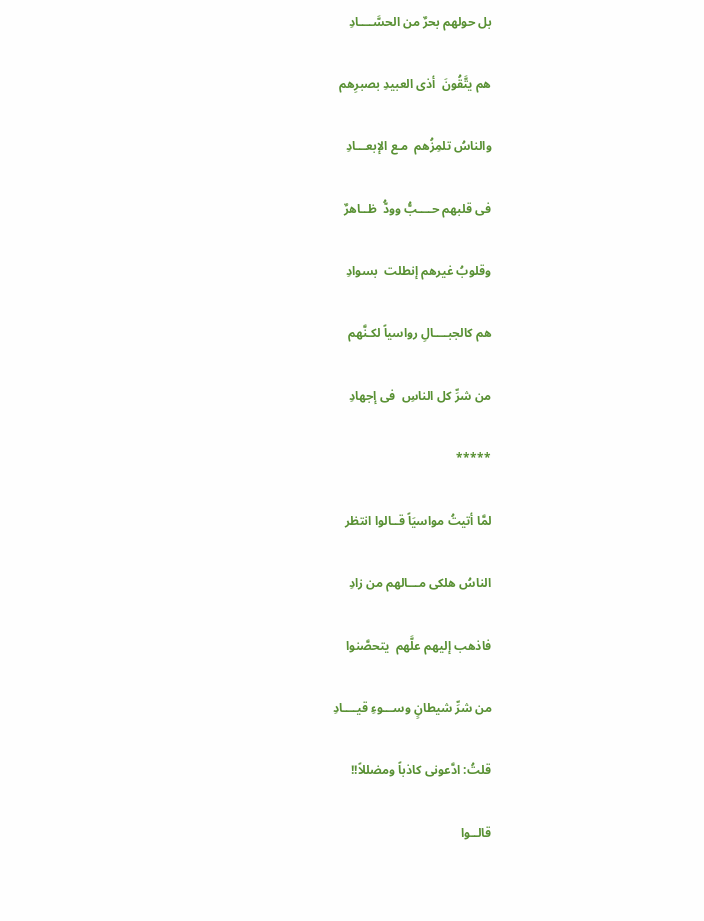بل حولهم بحرٌ من الحسَّــــادِ

هم يتَّقُونَ  أذى العبيدِ بصبرِهم

والناسُ تلمِزُهم  مـع الإبعـــادِ

فى قلبهم حــــبُّ وودُّ  ظــاهرٌ

وقلوبُ غيرهم إنطلت  بسوادِ

هم كالجبــــالِ رواسياً لكـنَّهم

من شرِّ كل الناسِ  فى إجهادِ

*****

لمَّا أتيتُ مواسيَاً قــالوا انتظر

الناسُ هلكى مـــالهم من زادِ

فاذهب إليهم علَّهم  يتحصَّنوا

من شرِّ شيطانٍ وســـوءِ قيــــادِ

قلتُ: ادَّعونى كاذباً ومضللاً!!

قالــوا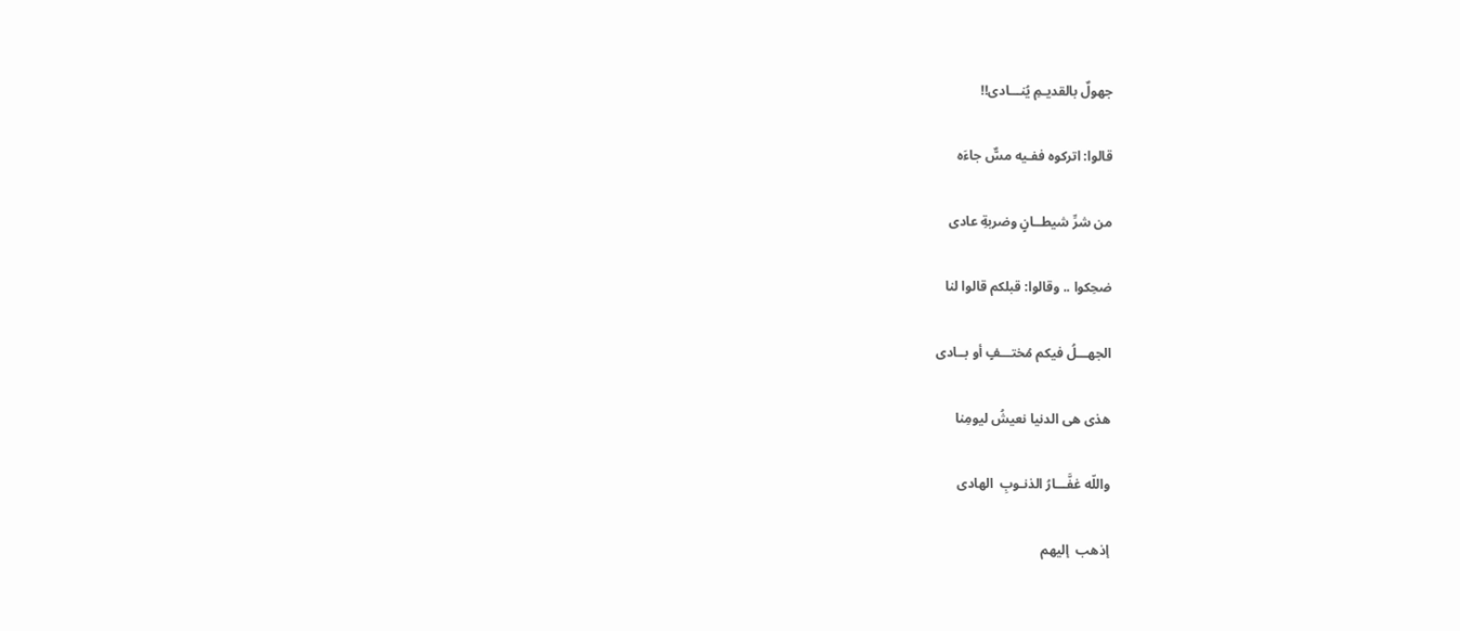جهولٌ بالقديـمِ يُنـــادى!!

قالوا: اتركوه ففـيه مسٌّ جاءَه

من شرِّ شيطــانٍ وضربةِ عادى

ضحِكوا .. وقالوا: قبلكم قالوا لنا

الجهـــلُ فيكم مُختـــفٍ أو بــادى

هذى هى الدنيا نعيشُ ليومِنا

واللّه غفَّـــارُ الذنـوبِ  الهادى

إذهب  إليهم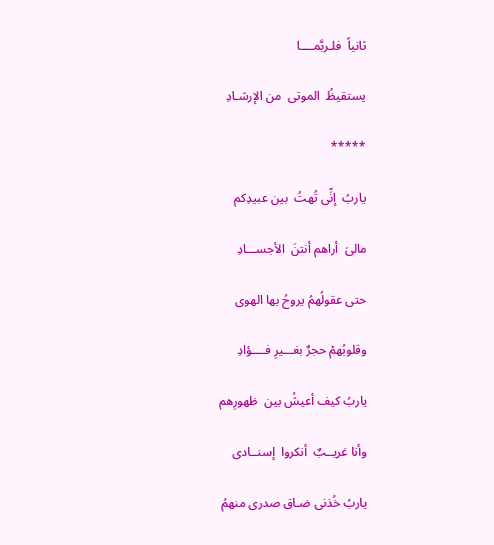ثانياً  فلـربَّمــــا

يستقيظُ  الموتى  من الإرشـادِ

*****

ياربُ  إنِّى تُهتُ  بين عبيدِكم

مالىَ  أراهم أنتنَ  الأجســـادِ

حتى عقولُهمُ يروحُ بها الهوى

وقلوبُهمْ حجرٌ بغـــيرِ فــــؤادِ

ياربُ كيف أعيشُ بين  ظهورِهم

وأنا غريــبٌ  أنكروا  إسنــادى

ياربُ خُذنى ضـاق صدرى منهمُ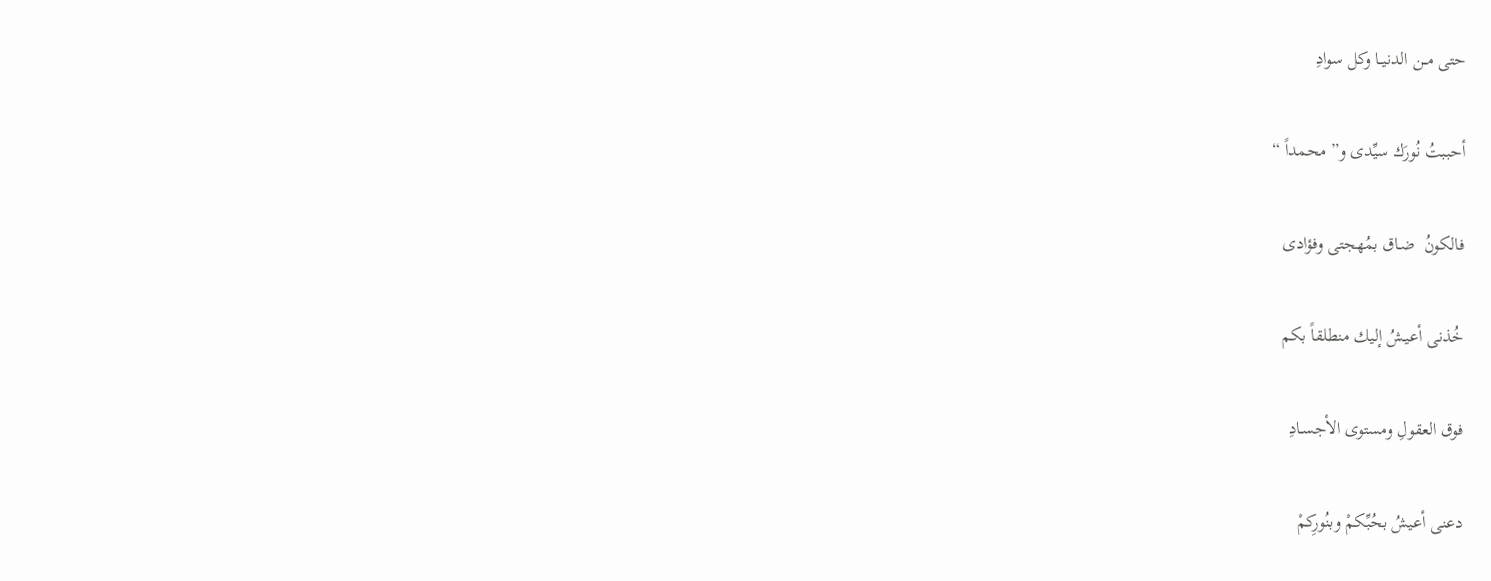حتى مــن الدنيــا وكل سوادِ

أحببتُ نُورَك سيِّدى و” محمداً “

فالكونُ  ضـاق بمُهجتى وفؤادى

خُذنى أعيـشُ إليك منطلقاً بكم

فوق العقولِ ومستوى الأجسـادِ

دعنى أعيشُ بحُبِّكمْ وبنُورِكمْ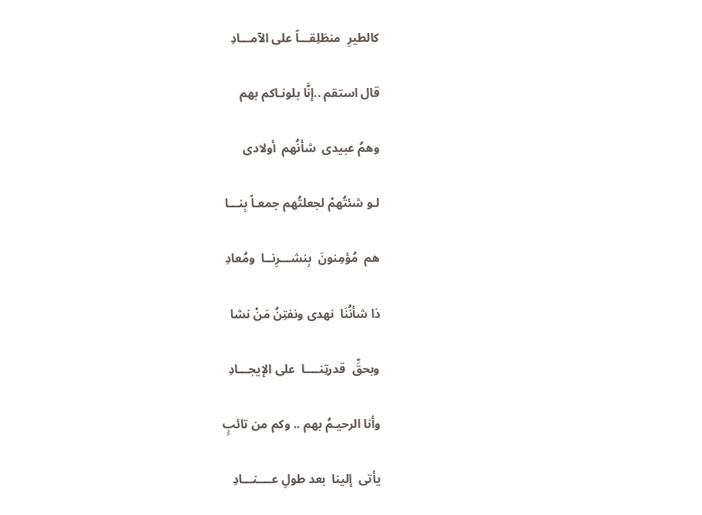كالطيرِ  منطَلِقـــاً على الآمـــادِ

قال استقم ..إنَّا بلونـاكم بهم

وهمُ عبيدى  شأنُهم  أولادى

لـو شئتُهمْ لجعلتُهم جمعـاً بِنـــا

هم  مُؤمِنونَ  بِنشـــرِنــا  ومُعادِ

ذا شأنُنَا  نهدى ونفتِنُ مَنْ نشا

وبحقِّ  قدرتِنــــا  على الإيجـــادِ

وأنا الرحيـمُ بهم .. وكم من تائبٍ

يأتى  إلينا  بعد طولِ عــــنـــادِ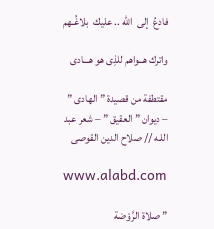فادعُ  إلى  اللّه .. عليك  بلاغُـهم

واترك هــواهم للذِى هو هـــادى

مقتطفة من قصيدة ” الهادى ” – ديوان ” العقيق ” – شعر عبد اللـه // صلاح الدين القوصى

www.alabd.com

” صلاة الرَّوْضة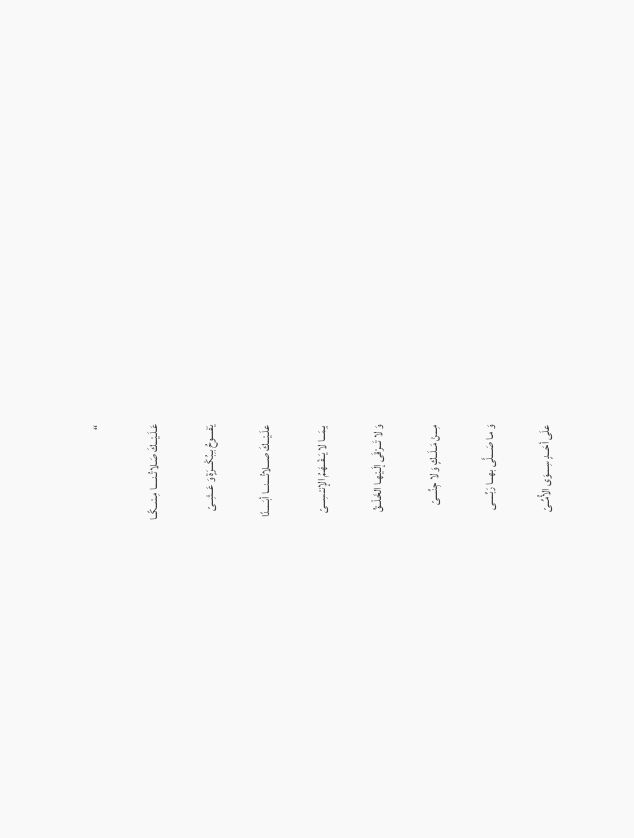“

عَـلَـيْـــكَ صَـلاتُـنـــــا مِسْــكًــا

يَفــــوحُ بـِبُكْـــرَةٍ وَ عَــشِــىّ

علَـيْـــكَ صـــلاتُــــنـــا أبَـــــدًا

بـِمَـــا لا يَــفْــهَـمُ الإنـْـسِـــىّ

وَ لا تَـــرْقَى إلَـيْـهـا الخَـلْــقُ

مِـــنْ مَــلَــكٍ وَ لا جِنِّــــىّ

وَ مـا صَــــلَّى بهـــا رَبِّـــــى

علَى أحَـــدٍ سِــــوَى الأُمِّــىّ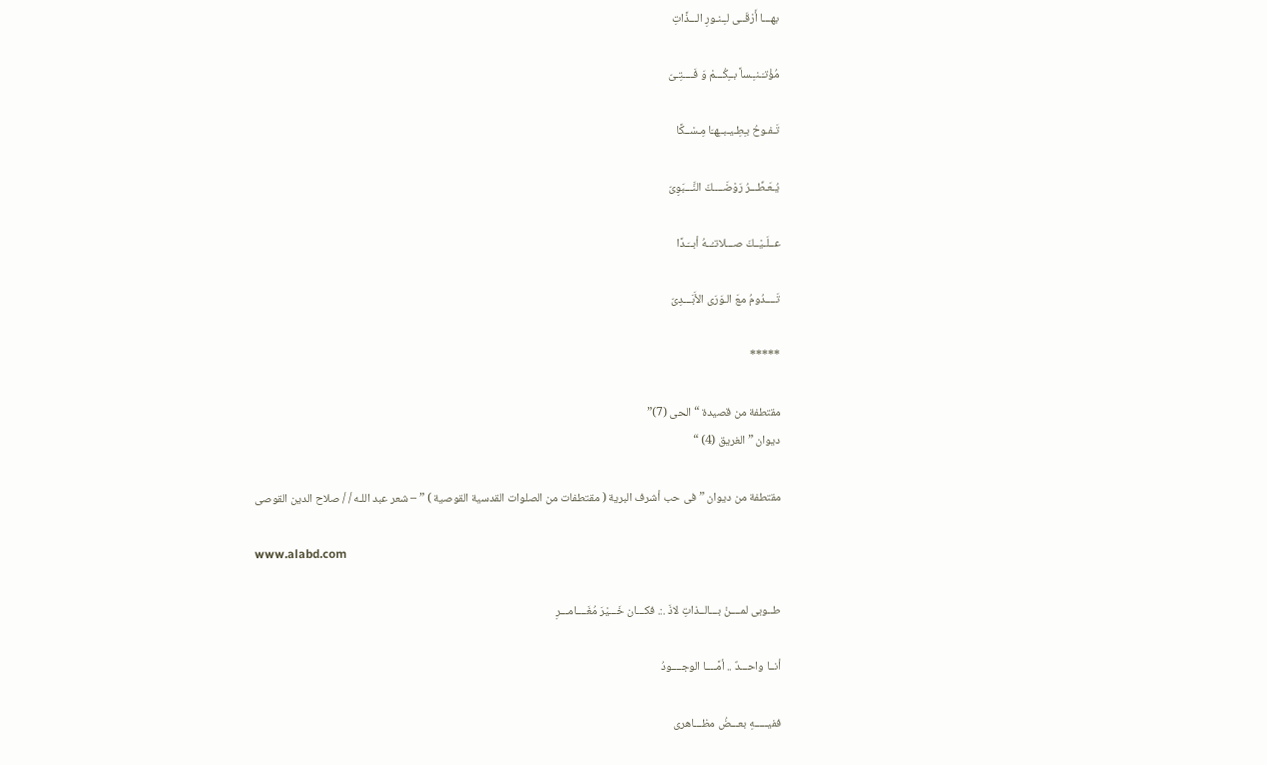بهـــا أَرْقَــى لـِـنـورِ الـــذَّاتِ

مُؤْتـَـنـِـساً بــِكُـــمْ وَ فَــــتِـىّ

تَـفـوحُ بـِطِـيـبــِهـَا مِـسْــكًا

يُـعَـطِّـــرُ رَوْضَــــكَ النَّـــبَوِىّ

عــلَـيْــكَ صـــلاتـُــهُ أبــَـدًا

تَــــدُومُ معَ الـوَرَى الأَبَـــدِىّ

*****

مقتطفة من قصيدة “الحى (7)”
ديوان ” الغريق (4) “

مقتطفة من ديوان ” فى حب أشرف البرية ( مقتطفات من الصلوات القدسية القوصية ) ” – شعر عبد اللـه / / صلاح الدين القوصى

www.alabd.com

طــوبى لمــــنْ بـــالــذاتِ لاذَ .:. فكـــان خَـــيْرَ مُغَــــامـــرِ

أنــا واحـــدٌ .. أمَّــــا الوجــــودُ

ففيـــــهِ بعـــضُ مظـــاهرى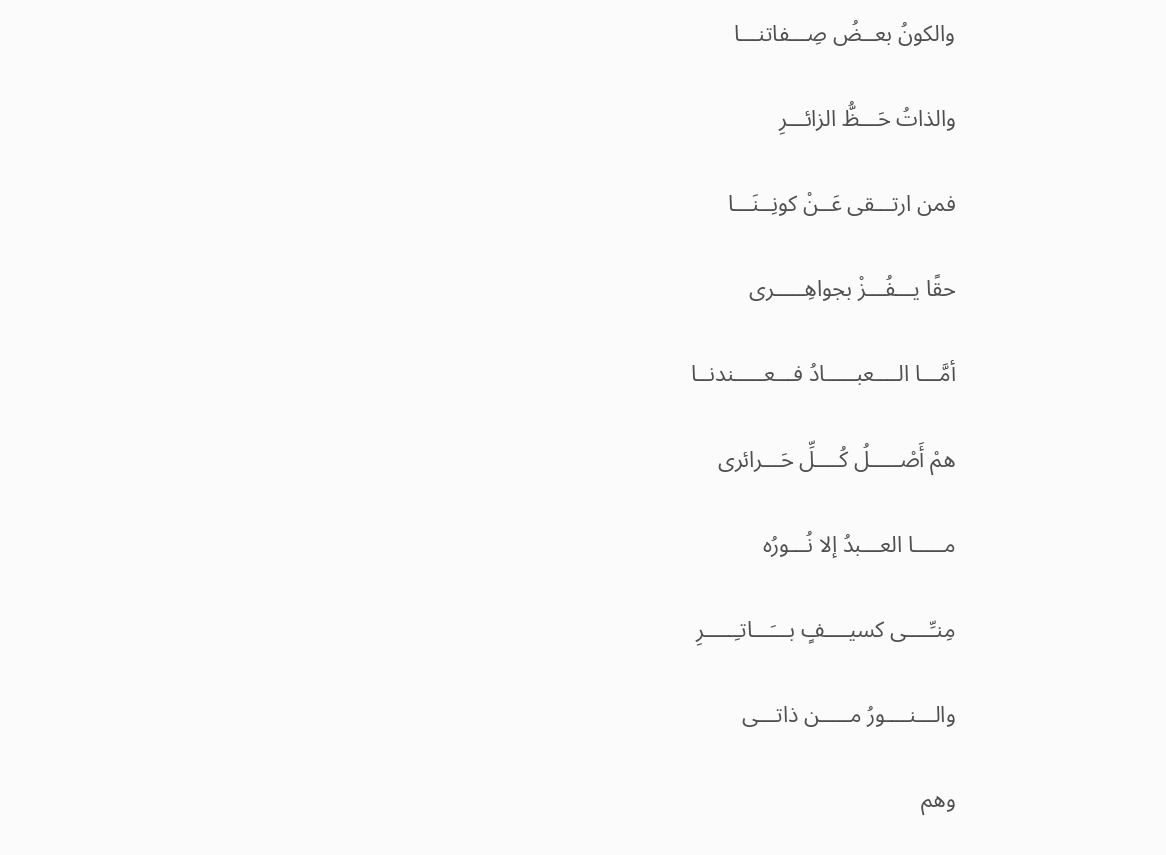والكونُ بعــضُ صِـــفاتنـــا

والذاتُ حَـــظُّ الزائـــرِ

فمن ارتـــقى عَــنْ كونِــنَـــا

حقًا يـــفُـــزْ بجواهِـــــرى

أمَّـــا الــــعبـــــادُ فـــعـــــندنــا

همْ أَصْـــــلُ كُــــلِّ حَـــرائرى

مـــــا العـــبدُ إلا نُـــورُه

مِنـِّــــى كسيــــفٍ بـــَـــاتـِـــــرِ

والـــنــــورُ مـــــن ذاتـــى

وهم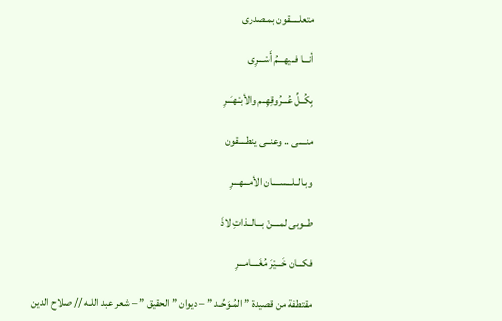متعلـــــقون بمـصدرى

أنـــا فــيهـــمُ أَسْـــرِى

بِكُــلِّ عُـــرُوقِهِــم والأبـْـهـَــرِ

منــــى .. وعنــى ينطــــقون

وبـالــلـــســــان الأمـــهـــرِ

طــوبى لمــــنْ بـــالــذاتِ لاذَ

فكـــان خَـــيْرَ مُغَــــامـــرِ

مقتطفة من قصيدة ” المُـوَحِّـد ” – ديوان ” الحقيق ” – شعر عبد اللـه // صلاح الدين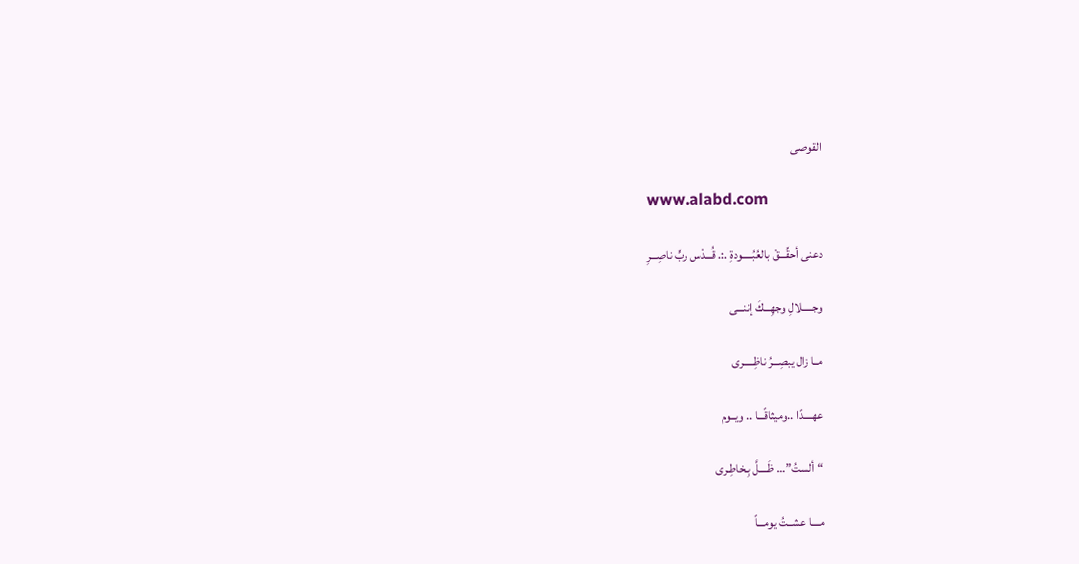القوصى

www.alabd.com

دعنى أحقِّـــقْ بالعُبُـــــودةِ .:. قُـــدْس ربٍّ ناصِـــرِ

وجـــــلالِ وجهِـــكَ إننـــى

مــا زال يبصِـــرُ ناظِـــــرى

عهــــدًا ..وميثاقًـــا .. ويــوم

“ألستُ”… ظَــــلَّ بِـخاطِـرى

مــــا عشــتُ يومـــاً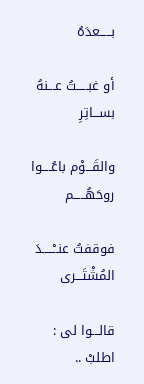بـــــعدَهُ

أو غبـــــتُ عـــنهُ بســـاتِرِ

والقَـــوْم باعُــــوا روحَهُـــــم

فوقفتُ عنــْـــــدَ المُشْتَـــرى

قالـــوا لى : اطلبْ ..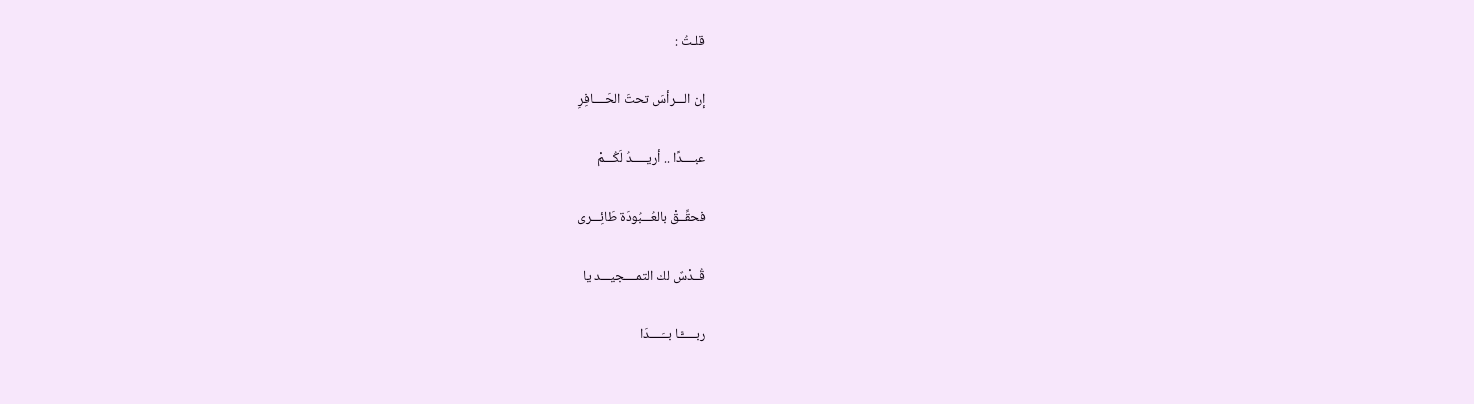قلـتُ :

إن الـــرأسَ تحتَ الحَــــافِرِ

عبــــدًا .. أريـــــدُ لَكُـــمْ

فحقِّــقْ بالعُـــبُودَة طَائِـــرى

قُــدْسٌ لك التمــــجيـــد يا

ربـــــًّـا بــَــــدَا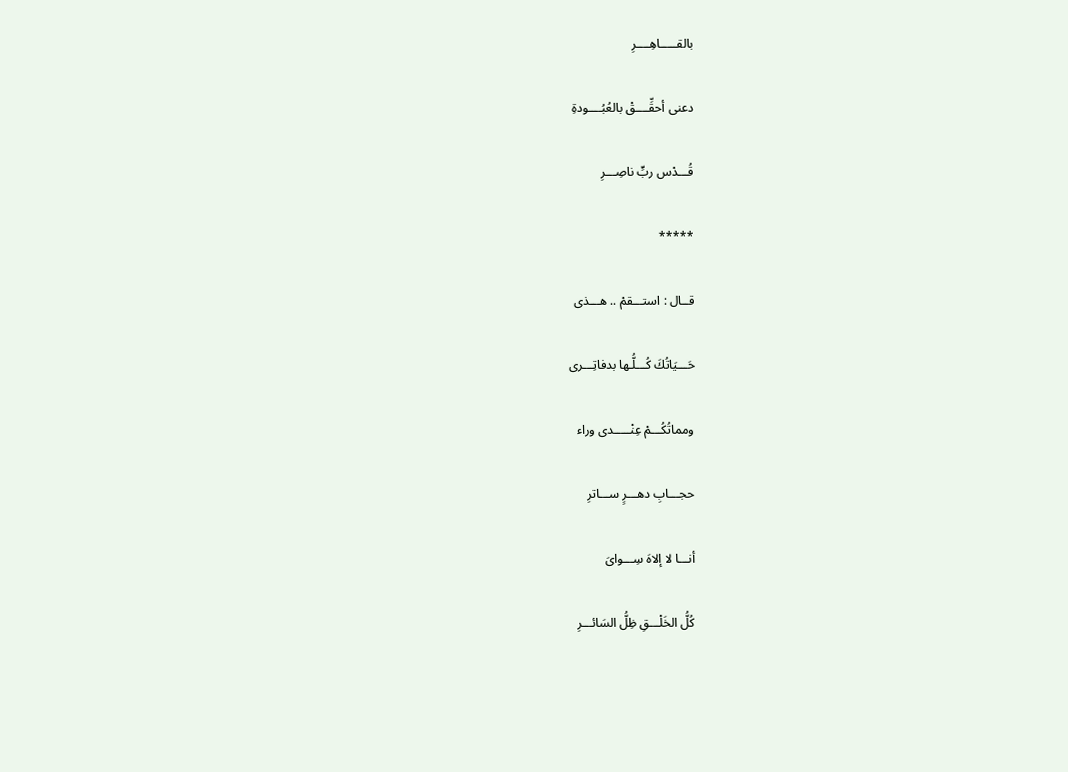بالقـــــاهِــــرِ

دعنى أحقِّــــقْ بالعُبُــــودةِ

قُـــدْس ربٍّ ناصِـــرِ

*****

قــال : استـــقمْ .. هـــذى

حَـــيَاتُكَ كُـــلُّـها بدفاتِـــرى

ومماتُكُـــمْ عِنْـــــدى وراء

حجـــابِ دهـــرٍ ســـاترِ

أنـــا لا إلاهَ سِـــواىَ

كُلُّ الخَلْـــقِ ظِلُّ السَائـــرِ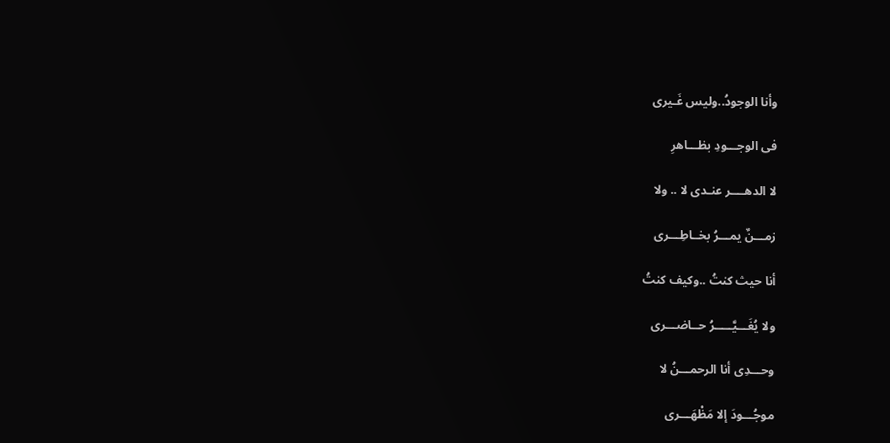وأنا الوجودُ..وليس غَـيرى

فى الوجـــودِ بظـــاهرِ

لا الدهــــر عنـدى لا .. ولا

زمـــنٌ يمـــرُ بخــاطِـــرى

أنا حيث كنتُ ..وكيف كنتُ

ولا يُغَـــيَّـــــرُ حــاضـــرى

وحـــدِى أنا الرحمـــنُ لا

موجُـــودَ إلا مَظْهَـــرى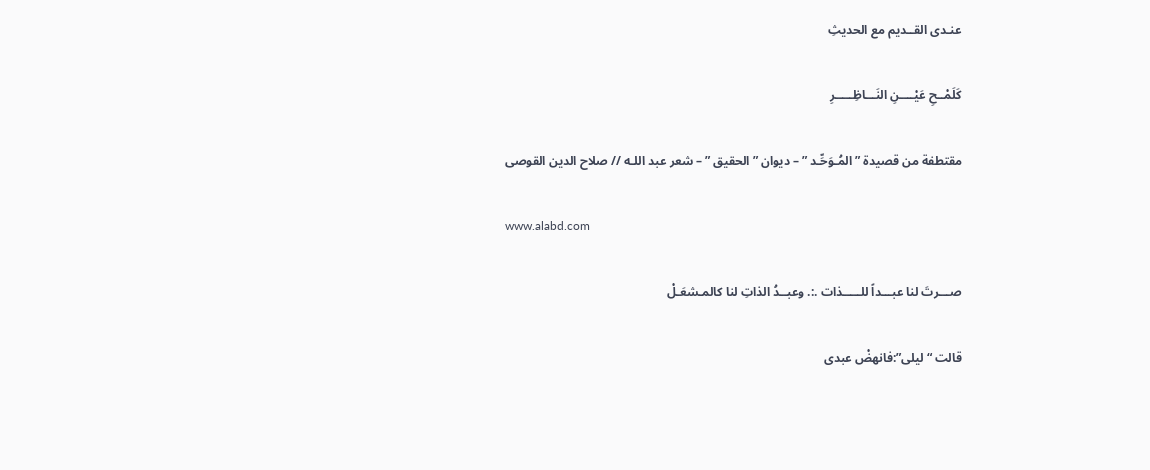عنـدى القــديم مع الحديثِ

كَلَمْــحِ عَيْــــنِ النَـــاظِـــــرِ

مقتطفة من قصيدة ” المُـوَحِّـد ” – ديوان ” الحقيق ” – شعر عبد اللـه // صلاح الدين القوصى

www.alabd.com

صـــرتَ لنا عبـــداً للـــــذات .:. وعبــدُ الذاتِ لنا كالمـشعَـلْ

قالت “ليلى”:فانهضْ عبدى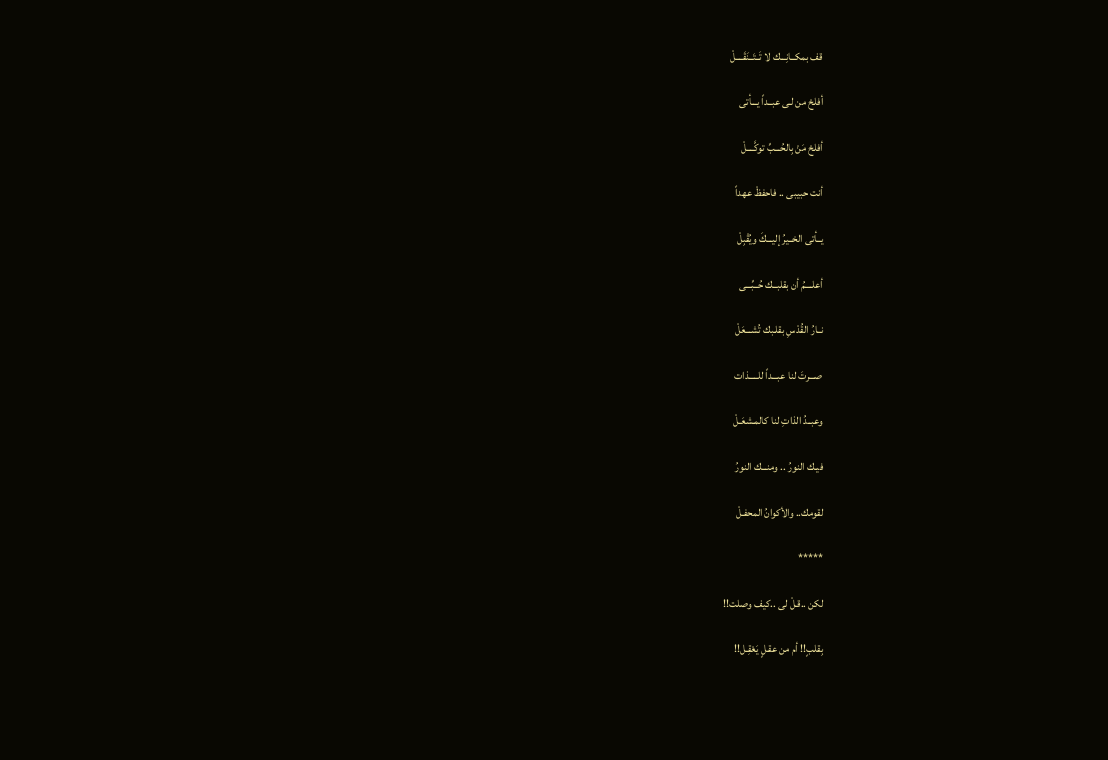قف بمكــانِـــك لا تَــتَــنَقَــــلْ

أفلحْ من لـى عبــداً يـــأتى

أفلحْ مَنْ بِالحُـــبِّ توكَّــــلْ

أنت حبيبى .. فاحفظْ عهداً

يــأتى الخــيرُ إليـــكَ ويُقْبِلْ

أعلــــمُ أن بقلبــك حُــبِّـــى

نــارُ القُدْسِ بقلـبك تُشـــعَلْ

صـــرتَ لنا عبـــداً للـــــذات

وعبــدُ الذاتِ لنا كالمـشعَـلْ

فيـك النورُ .. ومنـــك النورُ

لقومك.. والأكوانُ المحفـلْ

*****

لكن ..قـلْ لى ..كيف وصلت!!

بِقلبٍ!! أم من عقـلٍ يَعْقِـل!!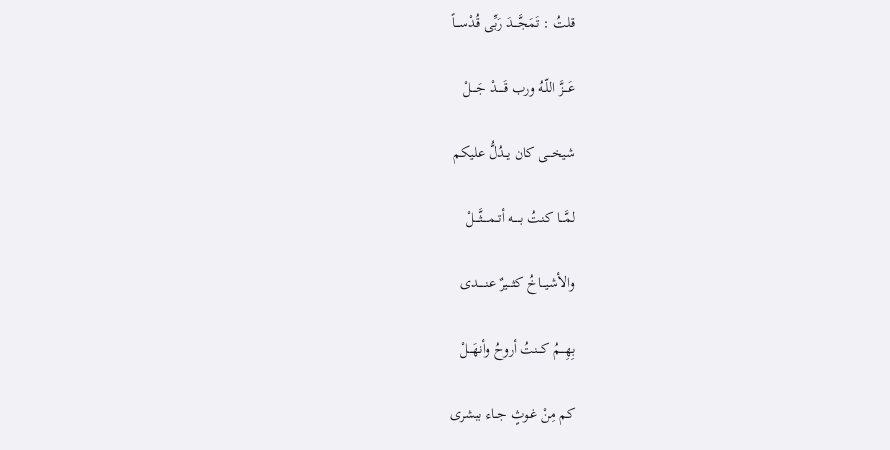قلتُ : تَمَجَّـــدَ رَبِّى قُدْســـاً

عَـــزَّ اللّـهُ ورب قَـــــدْ جَــــلْ

شيخـــى كان يــدُلُّ عليكم

لمَّـــا كنتُ بـــــه أتــمــــثَّــــلْ

والأشيـــاخُ كثـــيرٌ عنـــــدى

بِهِـــمُ كـــنتُ أروحُ وأنهَـــلْ

كم مِنْ غـوثٍ جــاء ببشرى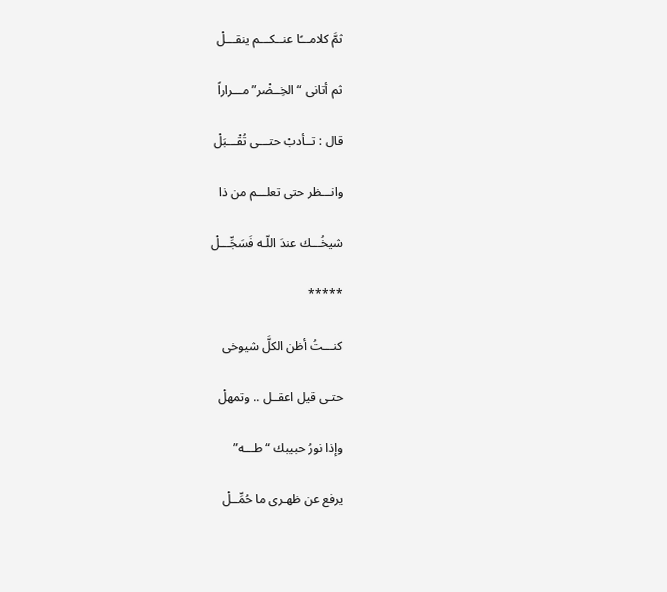ثمَّ كلامـــًا عنــكـــم ينقـــلْ

ثم أتانى “الخِــضْر” مـــراراً

قال : تــأدبْ حتـــى تُقْـــبَلْ

وانـــظر حتى تعلـــم من ذا

شيخُـــك عندَ اللّـه فَسَجِّـــلْ

*****

كنـــتُ أظن الكلَّ شيوخى

حتـى قيل اعقــل .. وتمهلْ

وإذا نورُ حبيبك “طـــه”

يرفع عن ظهـرى ما حُمِّــلْ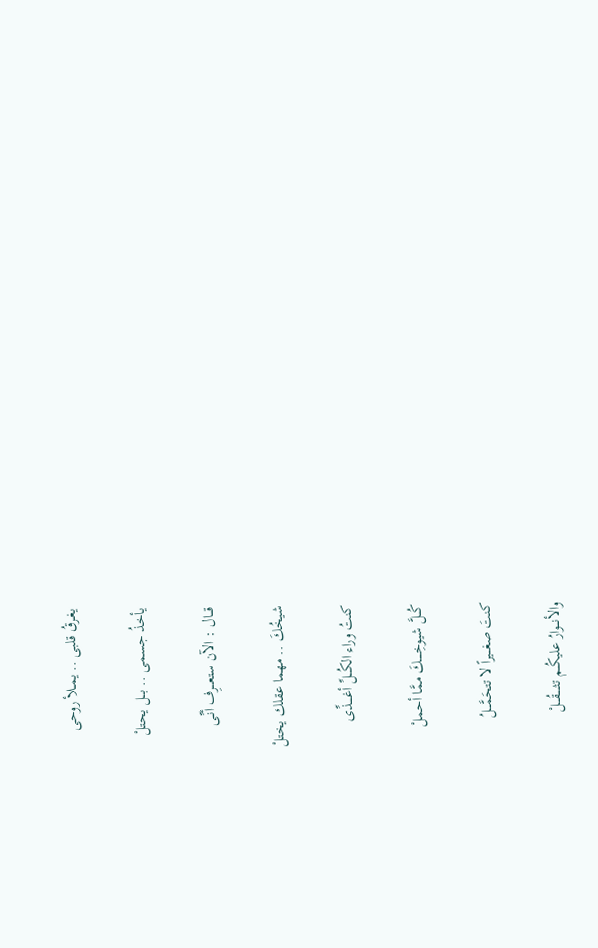يغـرقُ قلبى .. يمــلأ روحى

يأخذُ جسمى .. بـــل يحتلْ

قـــال : الآن ستعـــرِف أنِّـى

شيخُكَ .. مهما عقلك يختلْ

كنتُ وراء الكُـــلِّ أغــــذِّى

كُــلَّ شيوخِـــــكَ ممَّا أحملْ

كنتَ صغـــيراً لا تتحَمَّـــلُ

والأنـــوارُ عليكُــم تثـــــقُـــلْ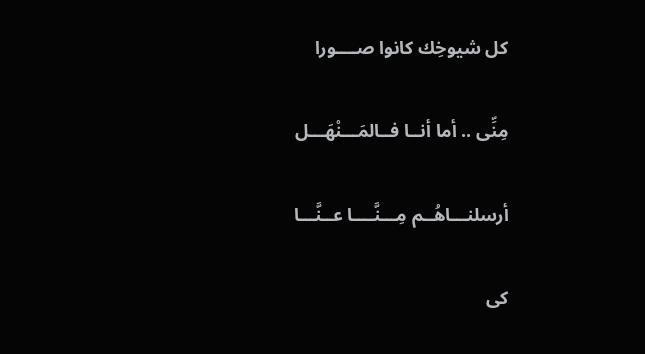كل شيوخِك كانوا صــــورا

مِنِّى .. أما أنــا فــالمَـــنْهَـــل

أرسلنـــاهُــم مِـــنَّــــا عــنَّـــا

كى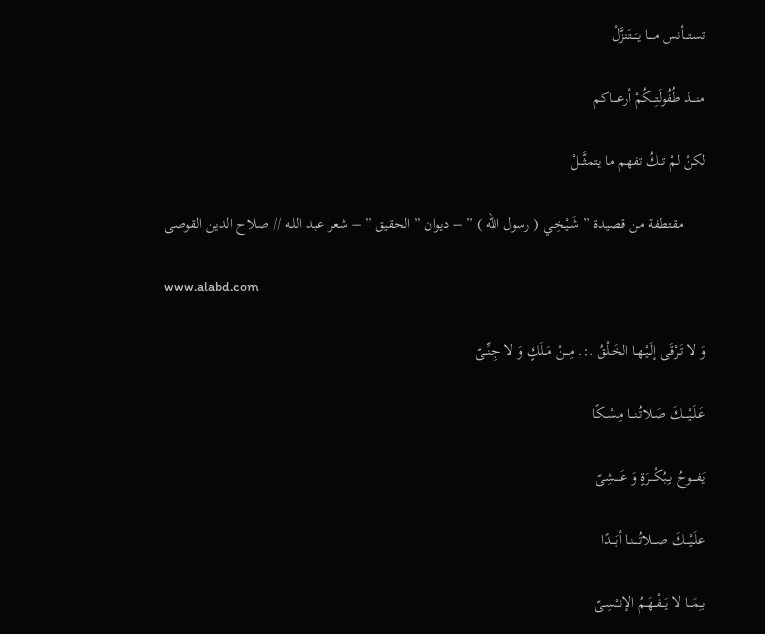تستـــأنس مــــا يـَـــتَنزَّلْ

منـــذ طُفُولَتِـــكُمْ أرعــــاكم

لكنْ لمْ تــكُ تفهم ما يتمثَّـــلْ

      مقتطفة من قصيدة ” شَـيْـخِـي ( رسول الله ) ” – ديوان ” الحقيق ” – شعر عبد اللـه // صلاح الدين القوصى

www.alabd.com

وَ لا تَـرْقَى إلَـيْـهـا الخَـلْقُ .:. مِـــنْ مَــلَكٍ وَ لا جِنِّــىّ

عَـلَـيْــــكَ صَـلاتُـنـــا مِسْــكًا

يَفــــوحُ بـِبُكْـــرَةٍ وَ عَــــشِىّ

علَـيْـــكَ صـــلاتُــــنـا أبَـــدًا

بـِمَـــا لا يَــفْــهَـمُ الإنـْـسِـىّ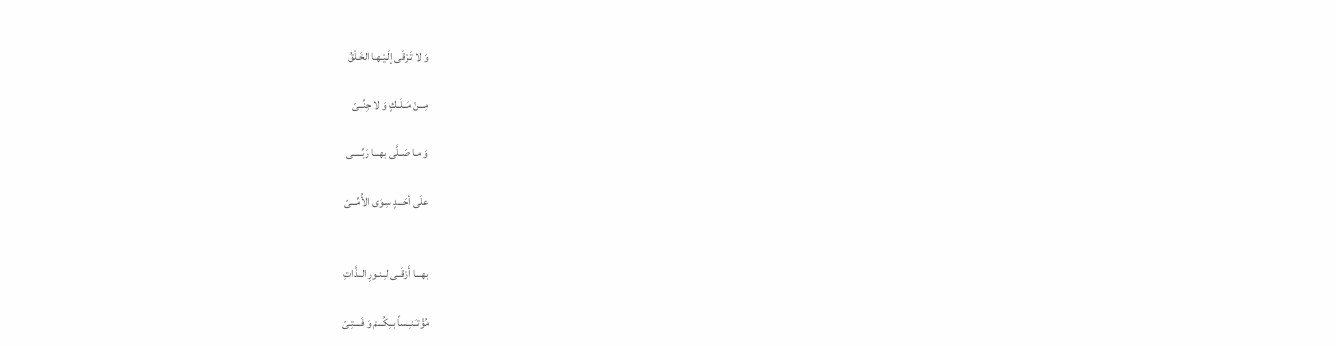وَ لا تَـرْقَى إلَـيْـهـا الخَـلْقُ

مِـــنْ مَــلَــكٍ وَ لا جِنِّــىّ

وَ مـا صَــلَّى بهـــا رَبِّـــــى

علَى أحَـــدٍ سِـوَى الأُمِّـــىّ


بهـــا أَرْقَــى لـِـنـورِ الــذَّاتِ

مُؤْتـَـنـِـساً بــِكُـــمْ وَ فَــــتِـىّ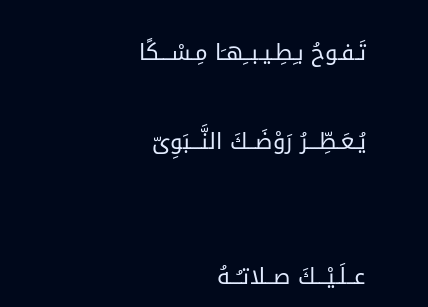تَـفـوحُ بـِطِـيـبــِهـَا مِـسْـــكًا

يُـعَـطِّـــرُ رَوْضَــكَ النَّـــبَوِىّ


عــلَـيْـــكَ صــلاتـُــهُ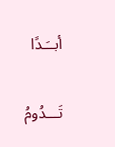أبــَـدًا

تَـــدُومُ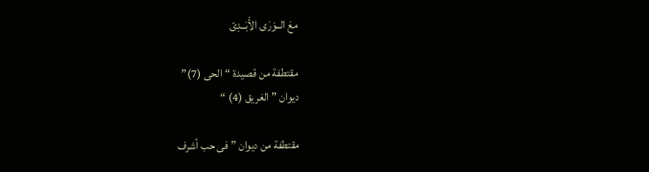معَ الــوَرَى الأَبَــدِىّ

مقتطفة من قصيدة “الحى (7)”
ديوان ” الغريق (4) “

مقتطفة من ديوان ” فى حب أشرف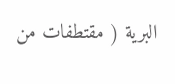البرية ( مقتطفات من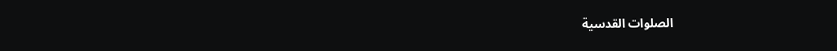الصلوات القدسية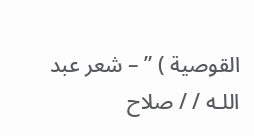القوصية ) ” – شعر عبد اللـه / / صلاح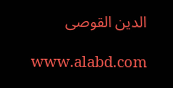الدين القوصى

www.alabd.com